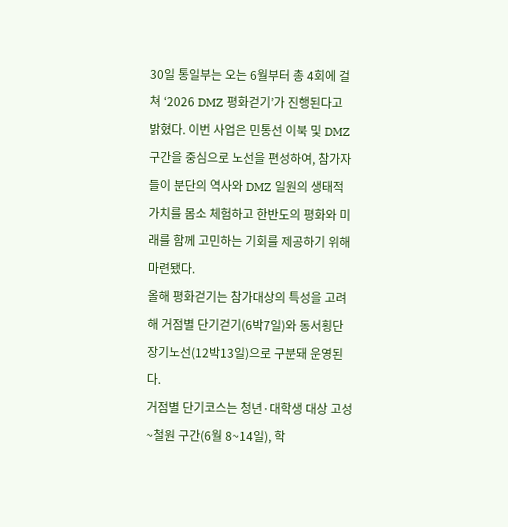30일 통일부는 오는 6월부터 총 4회에 걸쳐 ‘2026 DMZ 평화걷기’가 진행된다고 밝혔다. 이번 사업은 민통선 이북 및 DMZ 구간을 중심으로 노선을 편성하여, 참가자들이 분단의 역사와 DMZ 일원의 생태적 가치를 몸소 체험하고 한반도의 평화와 미래를 함께 고민하는 기회를 제공하기 위해 마련됐다.
올해 평화걷기는 참가대상의 특성을 고려해 거점별 단기걷기(6박7일)와 동서횡단 장기노선(12박13일)으로 구분돼 운영된다.
거점별 단기코스는 청년·대학생 대상 고성~철원 구간(6월 8~14일), 학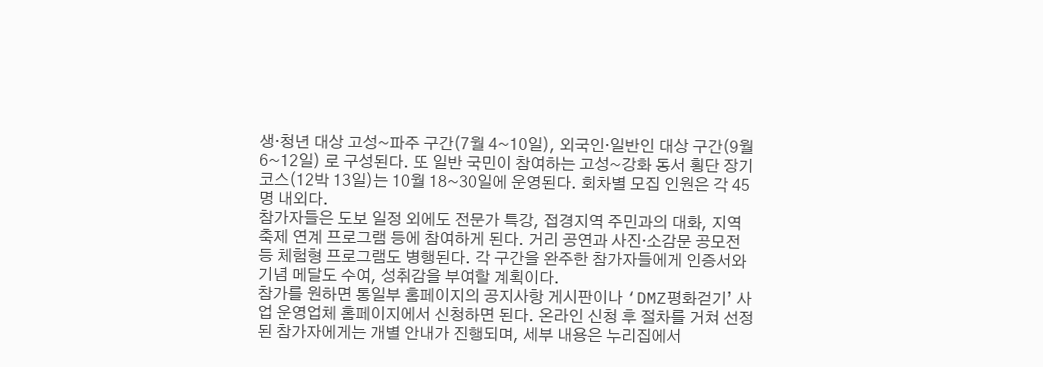생·청년 대상 고성~파주 구간(7월 4~10일), 외국인·일반인 대상 구간(9월 6~12일) 로 구성된다. 또 일반 국민이 참여하는 고성~강화 동서 횡단 장기 코스(12박 13일)는 10월 18~30일에 운영된다. 회차별 모집 인원은 각 45명 내외다.
참가자들은 도보 일정 외에도 전문가 특강, 접경지역 주민과의 대화, 지역 축제 연계 프로그램 등에 참여하게 된다. 거리 공연과 사진·소감문 공모전 등 체험형 프로그램도 병행된다. 각 구간을 완주한 참가자들에게 인증서와 기념 메달도 수여, 성취감을 부여할 계획이다.
참가를 원하면 통일부 홈페이지의 공지사항 게시판이나 ‘DMZ평화걷기’ 사업 운영업체 홈페이지에서 신청하면 된다. 온라인 신청 후 절차를 거쳐 선정된 참가자에게는 개별 안내가 진행되며, 세부 내용은 누리집에서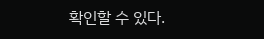확인할 수 있다.